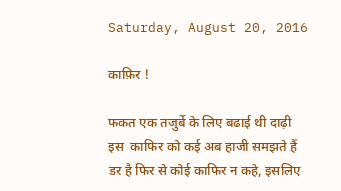Saturday, August 20, 2016

काफ़िर !

फकत एक तजुर्बे के लिए बढाई थी दाढ़ी
इस  काफिर को कई अब हाजी समझते हैं
डर है फिर से कोई काफिर न कहे, इसलिए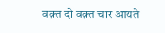वक़्त दो वक़्त चार आयते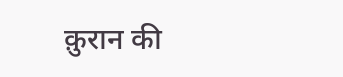क़ुरान की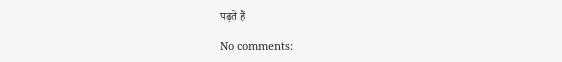पढ़ते हैं

No comments: